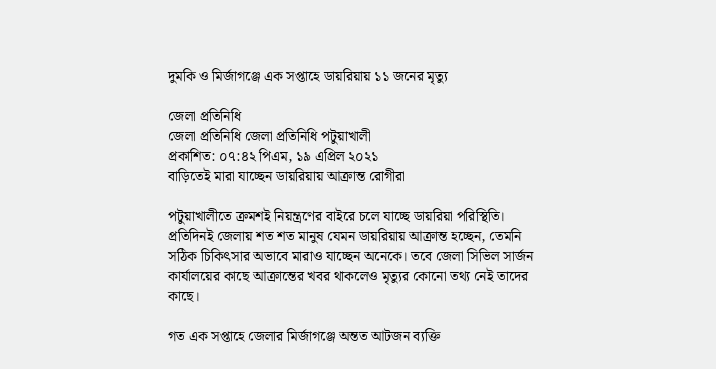দুমকি ও মির্জাগঞ্জে এক সপ্তাহে ডায়রিয়ায় ১১ জনের মৃত্যু

জেলা প্রতিনিধি
জেলা প্রতিনিধি জেলা প্রতিনিধি পটুয়াখালী
প্রকাশিত: ০৭:৪২ পিএম, ১৯ এপ্রিল ২০২১
বাড়িতেই মারা যাচ্ছেন ডায়রিয়ায় আক্রান্ত রোগীরা

পটুয়াখালীতে ক্রমশই নিয়ন্ত্রণের বাইরে চলে যাচ্ছে ডায়রিয়া পরিস্থিতি। প্রতিদিনই জেলায় শত শত মানুষ যেমন ডায়রিয়ায় আক্রান্ত হচ্ছেন, তেমনি সঠিক চিকিৎসার অভাবে মারাও যাচ্ছেন অনেকে। তবে জেলা সিভিল সার্জন কার্যালয়ের কাছে আক্রান্তের খবর থাকলেও মৃত্যুর কোনো তথ্য নেই তাদের কাছে।

গত এক সপ্তাহে জেলার মির্জাগঞ্জে অন্তত আটজন ব্যক্তি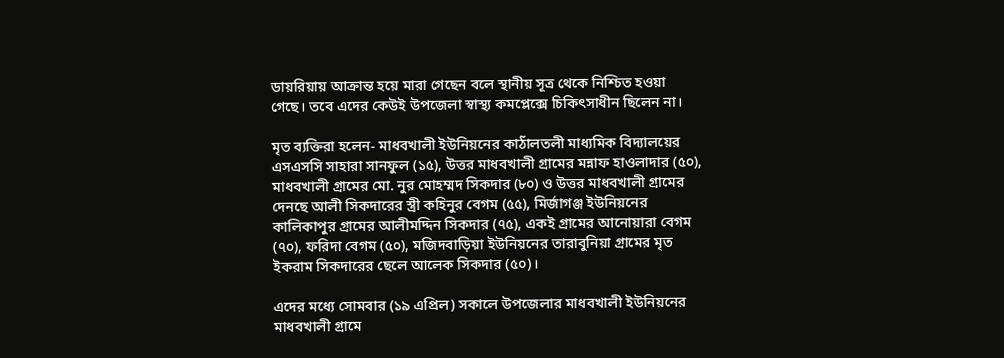ডায়রিয়ায় আক্রান্ত হয়ে মারা গেছেন বলে স্থানীয় সূত্র থেকে নিশ্চিত হওয়া গেছে। তবে এদের কেউই উপজেলা স্বাস্থ্য কমপ্লেক্সে চিকিৎসাধীন ছিলেন না।

মৃত ব্যক্তিরা হলেন- মাধবখালী ইউনিয়নের কাঠাঁলতলী মাধ্যমিক বিদ্যালয়ের এসএসসি সাহারা সানফুল (১৫), উত্তর মাধবখালী গ্রামের মন্নাফ হাওলাদার (৫০), মাধবখালী গ্রামের মো. নুর মোহম্মদ সিকদার (৮০) ও উত্তর মাধবখালী গ্রামের দেনছে আলী সিকদারের স্ত্রী কহিনুর বেগম (৫৫), মির্জাগঞ্জ ইউনিয়নের কালিকাপুর গ্রামের আলীমদ্দিন সিকদার (৭৫), একই গ্রামের আনোয়ারা বেগম (৭০), ফরিদা বেগম (৫০), মজিদবাড়িয়া ইউনিয়নের তারাবুনিয়া গ্রামের মৃত ইকরাম সিকদারের ছেলে আলেক সিকদার (৫০)।

এদের মধ্যে সোমবার (১৯ এপ্রিল) সকালে উপজেলার মাধবখালী ইউনিয়নের মাধবখালী গ্রামে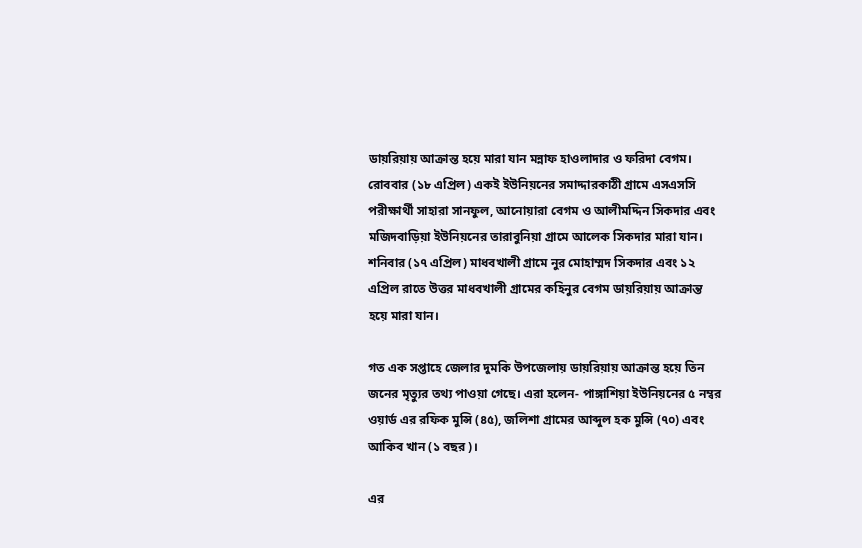ডায়রিয়ায় আক্রান্ত হয়ে মারা যান মন্নাফ হাওলাদার ও ফরিদা বেগম। রোববার (১৮ এপ্রিল) একই ইউনিয়নের সমাদ্দারকাঠী গ্রামে এসএসসি পরীক্ষার্থী সাহারা সানফুল, আনোয়ারা বেগম ও আলীমদ্দিন সিকদার এবং মজিদবাড়িয়া ইউনিয়নের তারাবুনিয়া গ্রামে আলেক সিকদার মারা যান। শনিবার (১৭ এপ্রিল) মাধবখালী গ্রামে নুর মোহাম্মদ সিকদার এবং ১২ এপ্রিল রাতে উত্তর মাধবখালী গ্রামের কহিনুর বেগম ডায়রিয়ায় আক্রান্ত হয়ে মারা যান।

গত এক সপ্তাহে জেলার দুমকি উপজেলায় ডায়রিয়ায় আক্রান্ত হয়ে তিন জনের মৃত্যুর তথ্য পাওয়া গেছে। এরা হলেন- পাঙ্গাশিয়া ইউনিয়নের ৫ নম্বর ওয়ার্ড এর রফিক মুন্সি (৪৫), জলিশা গ্রামের আব্দুল হক মুন্সি (৭০) এবং আকিব খান (১ বছর)।

এর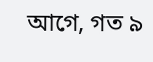আগে, গত ৯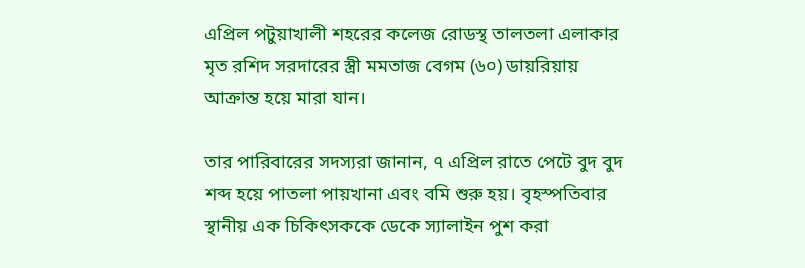এপ্রিল পটুয়াখালী শহরের কলেজ রোডস্থ তালতলা এলাকার মৃত রশিদ সরদারের স্ত্রী মমতাজ বেগম (৬০) ডায়রিয়ায় আক্রান্ত হয়ে মারা যান।

তার পারিবারের সদস্যরা জানান, ৭ এপ্রিল রাতে পেটে বুদ বুদ শব্দ হয়ে পাতলা পায়খানা এবং বমি শুরু হয়। বৃহস্পতিবার স্থানীয় এক চিকিৎসককে ডেকে স্যালাইন পুশ করা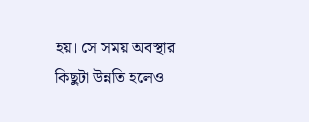হয়। সে সময় অবস্থার কিছুটা উন্নতি হলেও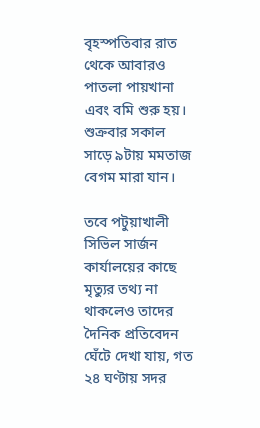বৃহস্পতিবার রাত থেকে আবারও পাতলা পায়খানা এবং বমি শুরু হয়। শুক্রবার সকাল সাড়ে ৯টায় মমতাজ বেগম মারা যান।

তবে পটুয়াখালী সিভিল সার্জন কার্যালয়ের কাছে মৃত্যুর তথ্য না থাকলেও তাদের দৈনিক প্রতিবেদন ঘেঁটে দেখা যায়, গত ২৪ ঘণ্টায় সদর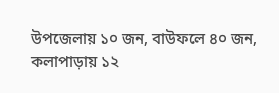উপজেলায় ১০ জন, বাউফলে ৪০ জন, কলাপাড়ায় ১২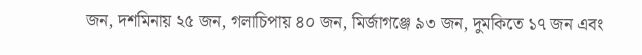জন, দশমিনায় ২৫ জন, গলাচিপায় ৪০ জন, মির্জাগঞ্জে ৯৩ জন, দুমকিতে ১৭ জন এবং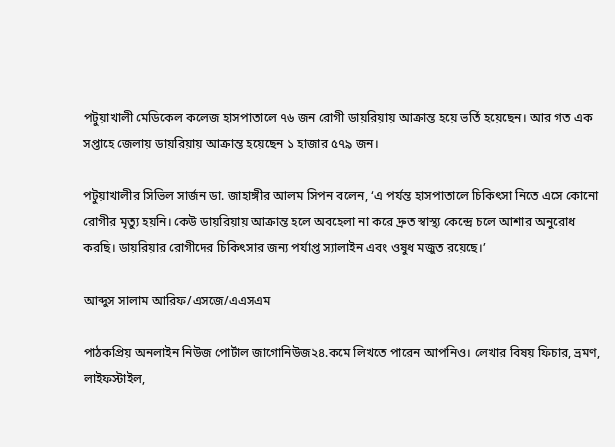পটুয়াখালী মেডিকেল কলেজ হাসপাতালে ৭৬ জন রোগী ডায়রিয়ায় আক্রান্ত হয়ে ভর্তি হয়েছেন। আর গত এক সপ্তাহে জেলায় ডায়রিয়ায় আক্রান্ত হয়েছেন ১ হাজার ৫৭৯ জন।

পটুয়াখালীর সিভিল সার্জন ডা. জাহাঙ্গীর আলম সিপন বলেন, ‘এ পর্যন্ত হাসপাতালে চিকিৎসা নিতে এসে কোনো রোগীর মৃত্যু হয়নি। কেউ ডায়রিয়ায় আক্রান্ত হলে অবহেলা না করে দ্রুত স্বাস্থ্য কেন্দ্রে চলে আশার অনুরোধ করছি। ডায়রিয়ার রোগীদের চিকিৎসার জন্য পর্যাপ্ত স্যালাইন এবং ওষুধ মজুত রয়েছে।’

আব্দুস সালাম আরিফ/এসজে/এএসএম

পাঠকপ্রিয় অনলাইন নিউজ পোর্টাল জাগোনিউজ২৪.কমে লিখতে পারেন আপনিও। লেখার বিষয় ফিচার, ভ্রমণ, লাইফস্টাইল,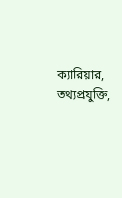ক্যারিয়ার, তথ্যপ্রযুক্তি,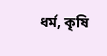ধর্ম, কৃষি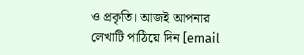ও প্রকৃতি। আজই আপনার লেখাটি পাঠিয়ে দিন [email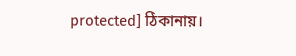protected] ঠিকানায়।